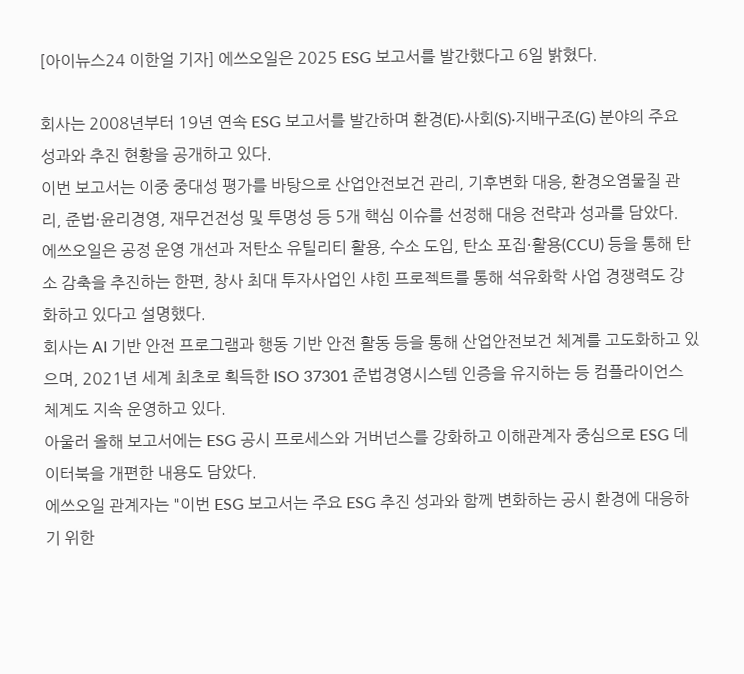[아이뉴스24 이한얼 기자] 에쓰오일은 2025 ESG 보고서를 발간했다고 6일 밝혔다.

회사는 2008년부터 19년 연속 ESG 보고서를 발간하며 환경(E)·사회(S)·지배구조(G) 분야의 주요 성과와 추진 현황을 공개하고 있다.
이번 보고서는 이중 중대성 평가를 바탕으로 산업안전보건 관리, 기후변화 대응, 환경오염물질 관리, 준법·윤리경영, 재무건전성 및 투명성 등 5개 핵심 이슈를 선정해 대응 전략과 성과를 담았다.
에쓰오일은 공정 운영 개선과 저탄소 유틸리티 활용, 수소 도입, 탄소 포집·활용(CCU) 등을 통해 탄소 감축을 추진하는 한편, 창사 최대 투자사업인 샤힌 프로젝트를 통해 석유화학 사업 경쟁력도 강화하고 있다고 설명했다.
회사는 AI 기반 안전 프로그램과 행동 기반 안전 활동 등을 통해 산업안전보건 체계를 고도화하고 있으며, 2021년 세계 최초로 획득한 ISO 37301 준법경영시스템 인증을 유지하는 등 컴플라이언스 체계도 지속 운영하고 있다.
아울러 올해 보고서에는 ESG 공시 프로세스와 거버넌스를 강화하고 이해관계자 중심으로 ESG 데이터북을 개편한 내용도 담았다.
에쓰오일 관계자는 "이번 ESG 보고서는 주요 ESG 추진 성과와 함께 변화하는 공시 환경에 대응하기 위한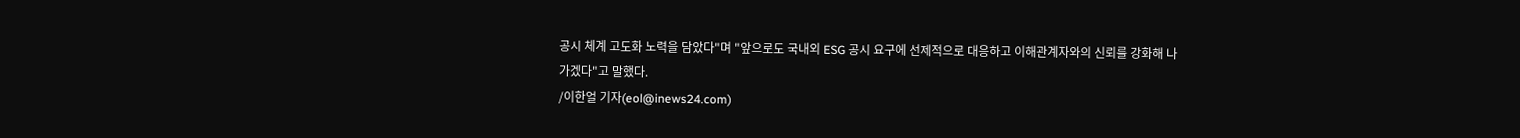공시 체계 고도화 노력을 담았다"며 "앞으로도 국내외 ESG 공시 요구에 선제적으로 대응하고 이해관계자와의 신뢰를 강화해 나가겠다"고 말했다.
/이한얼 기자(eol@inews24.com)